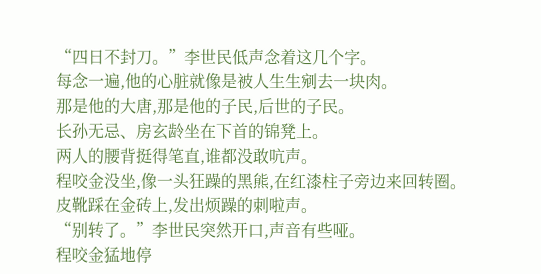“四日不封刀。”李世民低声念着这几个字。
每念一遍,他的心脏就像是被人生生剜去一块肉。
那是他的大唐,那是他的子民,后世的子民。
长孙无忌、房玄龄坐在下首的锦凳上。
两人的腰背挺得笔直,谁都没敢吭声。
程咬金没坐,像一头狂躁的黑熊,在红漆柱子旁边来回转圈。
皮靴踩在金砖上,发出烦躁的刺啦声。
“别转了。”李世民突然开口,声音有些哑。
程咬金猛地停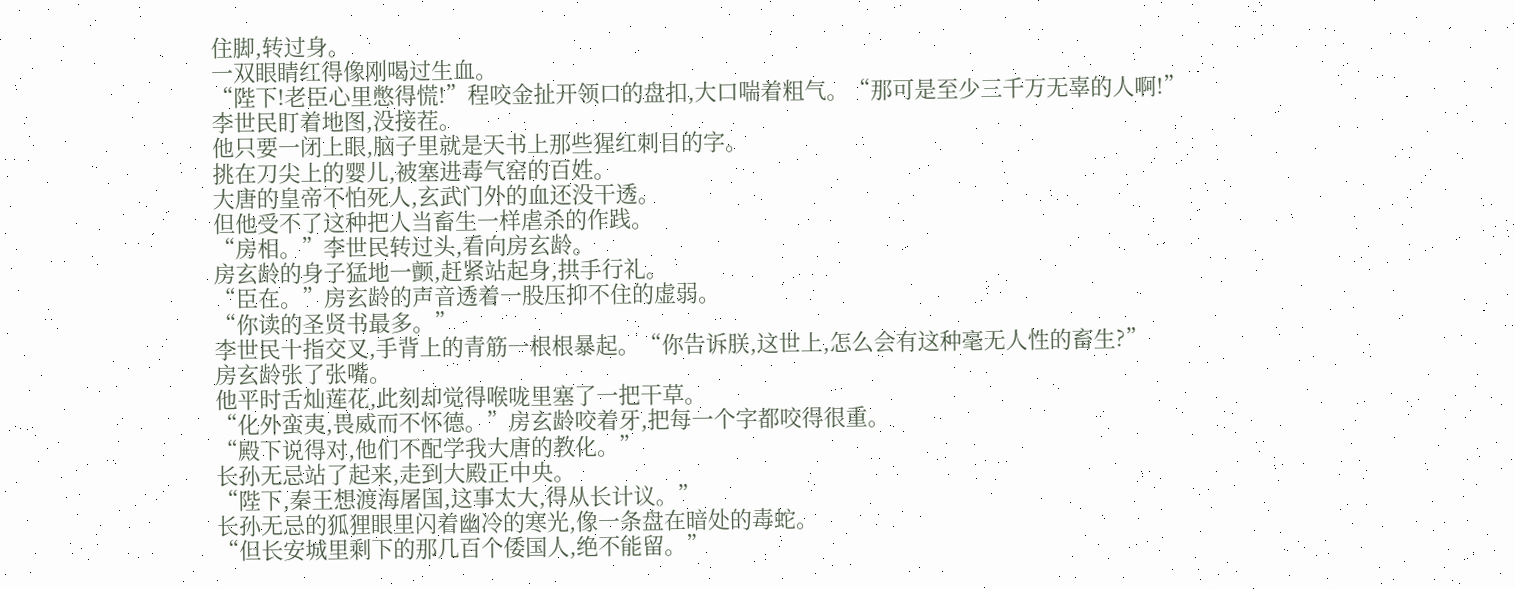住脚,转过身。
一双眼睛红得像刚喝过生血。
“陛下!老臣心里憋得慌!”程咬金扯开领口的盘扣,大口喘着粗气。“那可是至少三千万无辜的人啊!”
李世民盯着地图,没接茬。
他只要一闭上眼,脑子里就是天书上那些猩红刺目的字。
挑在刀尖上的婴儿,被塞进毒气窑的百姓。
大唐的皇帝不怕死人,玄武门外的血还没干透。
但他受不了这种把人当畜生一样虐杀的作践。
“房相。”李世民转过头,看向房玄龄。
房玄龄的身子猛地一颤,赶紧站起身,拱手行礼。
“臣在。”房玄龄的声音透着一股压抑不住的虚弱。
“你读的圣贤书最多。”
李世民十指交叉,手背上的青筋一根根暴起。“你告诉朕,这世上,怎么会有这种毫无人性的畜生?”
房玄龄张了张嘴。
他平时舌灿莲花,此刻却觉得喉咙里塞了一把干草。
“化外蛮夷,畏威而不怀德。”房玄龄咬着牙,把每一个字都咬得很重。
“殿下说得对,他们不配学我大唐的教化。”
长孙无忌站了起来,走到大殿正中央。
“陛下,秦王想渡海屠国,这事太大,得从长计议。”
长孙无忌的狐狸眼里闪着幽冷的寒光,像一条盘在暗处的毒蛇。
“但长安城里剩下的那几百个倭国人,绝不能留。”